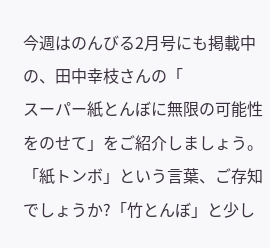今週はのんびる2月号にも掲載中の、田中幸枝さんの「
スーパー紙とんぼに無限の可能性をのせて」をご紹介しましょう。
「紙トンボ」という言葉、ご存知でしょうか?「竹とんぼ」と少し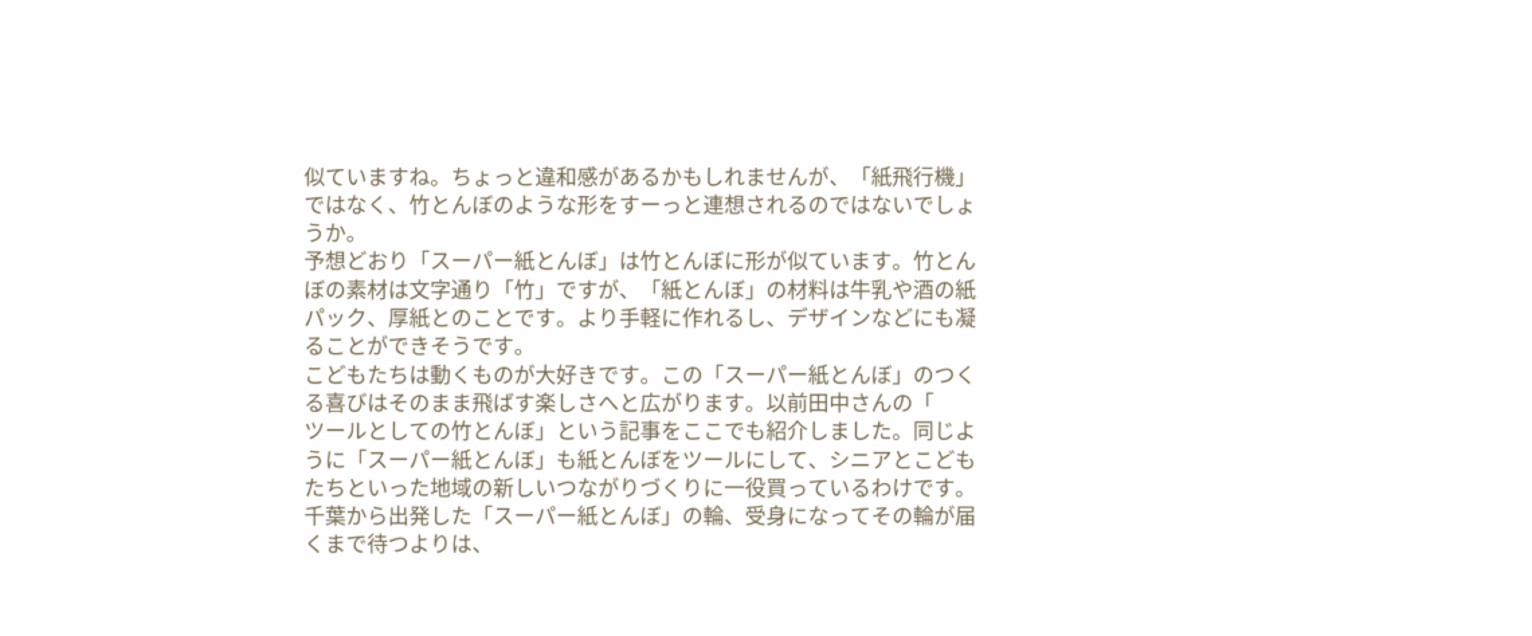似ていますね。ちょっと違和感があるかもしれませんが、「紙飛行機」ではなく、竹とんぼのような形をすーっと連想されるのではないでしょうか。
予想どおり「スーパー紙とんぼ」は竹とんぼに形が似ています。竹とんぼの素材は文字通り「竹」ですが、「紙とんぼ」の材料は牛乳や酒の紙パック、厚紙とのことです。より手軽に作れるし、デザインなどにも凝ることができそうです。
こどもたちは動くものが大好きです。この「スーパー紙とんぼ」のつくる喜びはそのまま飛ばす楽しさへと広がります。以前田中さんの「
ツールとしての竹とんぼ」という記事をここでも紹介しました。同じように「スーパー紙とんぼ」も紙とんぼをツールにして、シニアとこどもたちといった地域の新しいつながりづくりに一役買っているわけです。
千葉から出発した「スーパー紙とんぼ」の輪、受身になってその輪が届くまで待つよりは、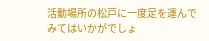活動場所の松戸に一度足を運んでみてはいかがでしょ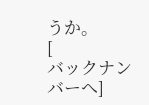うか。
[
バックナンバーへ]